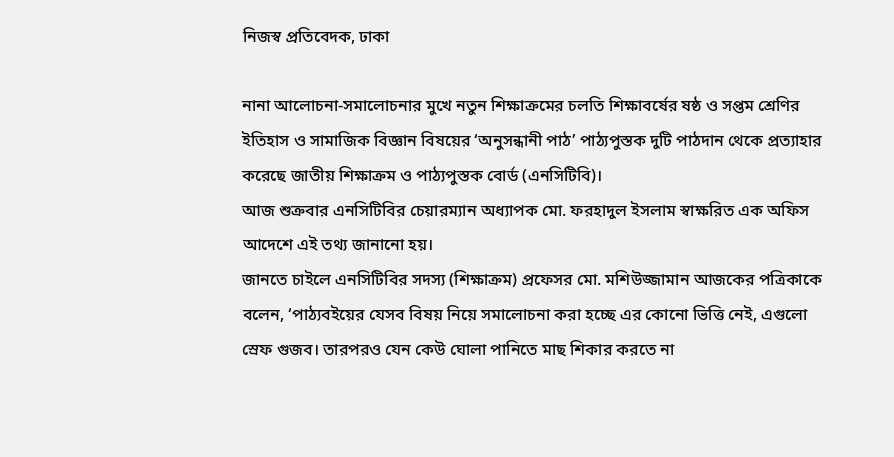নিজস্ব প্রতিবেদক, ঢাকা

নানা আলোচনা-সমালোচনার মুখে নতুন শিক্ষাক্রমের চলতি শিক্ষাবর্ষের ষষ্ঠ ও সপ্তম শ্রেণির ইতিহাস ও সামাজিক বিজ্ঞান বিষয়ের ‘অনুসন্ধানী পাঠ’ পাঠ্যপুস্তক দুটি পাঠদান থেকে প্রত্যাহার করেছে জাতীয় শিক্ষাক্রম ও পাঠ্যপুস্তক বোর্ড (এনসিটিবি)।
আজ শুক্রবার এনসিটিবির চেয়ারম্যান অধ্যাপক মো. ফরহাদুল ইসলাম স্বাক্ষরিত এক অফিস আদেশে এই তথ্য জানানো হয়।
জানতে চাইলে এনসিটিবির সদস্য (শিক্ষাক্রম) প্রফেসর মো. মশিউজ্জামান আজকের পত্রিকাকে বলেন, ‘পাঠ্যবইয়ের যেসব বিষয় নিয়ে সমালোচনা করা হচ্ছে এর কোনো ভিত্তি নেই, এগুলো স্রেফ গুজব। তারপরও যেন কেউ ঘোলা পানিতে মাছ শিকার করতে না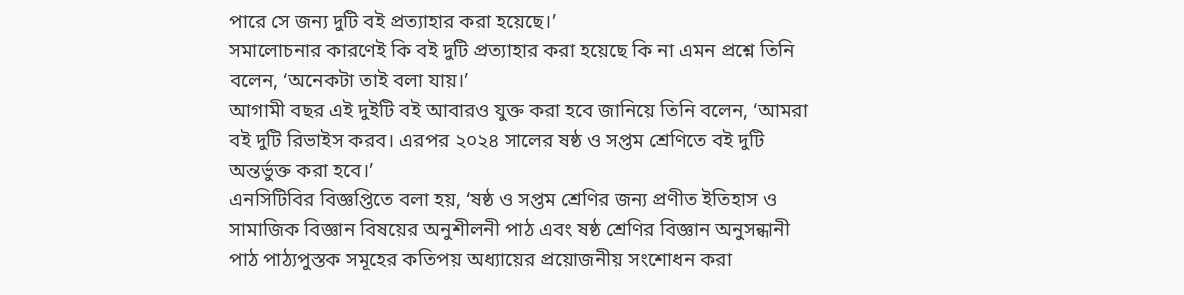পারে সে জন্য দুটি বই প্রত্যাহার করা হয়েছে।’
সমালোচনার কারণেই কি বই দুটি প্রত্যাহার করা হয়েছে কি না এমন প্রশ্নে তিনি বলেন, ‘অনেকটা তাই বলা যায়।’
আগামী বছর এই দুইটি বই আবারও যুক্ত করা হবে জানিয়ে তিনি বলেন, ‘আমরা বই দুটি রিভাইস করব। এরপর ২০২৪ সালের ষষ্ঠ ও সপ্তম শ্রেণিতে বই দুটি অন্তর্ভুক্ত করা হবে।’
এনসিটিবির বিজ্ঞপ্তিতে বলা হয়, ‘ষষ্ঠ ও সপ্তম শ্রেণির জন্য প্রণীত ইতিহাস ও সামাজিক বিজ্ঞান বিষয়ের অনুশীলনী পাঠ এবং ষষ্ঠ শ্রেণির বিজ্ঞান অনুসন্ধানী পাঠ পাঠ্যপুস্তক সমূহের কতিপয় অধ্যায়ের প্রয়োজনীয় সংশোধন করা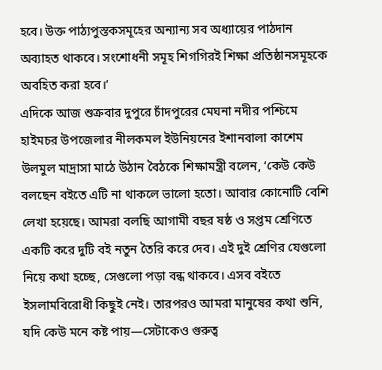হবে। উক্ত পাঠ্যপুস্তকসমূহের অন্যান্য সব অধ্যায়ের পাঠদান অব্যাহত থাকবে। সংশোধনী সমূহ শিগগিরই শিক্ষা প্রতিষ্ঠানসমূহকে অবহিত করা হবে।’
এদিকে আজ শুক্রবার দুপুরে চাঁদপুরের মেঘনা নদীর পশ্চিমে হাইমচর উপজেলার নীলকমল ইউনিয়নের ইশানবালা কাশেম উলমুল মাদ্রাসা মাঠে উঠান বৈঠকে শিক্ষামন্ত্রী বলেন, ‘কেউ কেউ বলছেন বইতে এটি না থাকলে ভালো হতো। আবার কোনোটি বেশি লেখা হয়েছে। আমরা বলছি আগামী বছর ষষ্ঠ ও সপ্তম শ্রেণিতে একটি করে দুটি বই নতুন তৈরি করে দেব। এই দুই শ্রেণির যেগুলো নিয়ে কথা হচ্ছে, সেগুলো পড়া বন্ধ থাকবে। এসব বইতে ইসলামবিরোধী কিছুই নেই। তারপরও আমরা মানুষের কথা শুনি, যদি কেউ মনে কষ্ট পায়—সেটাকেও গুরুত্ব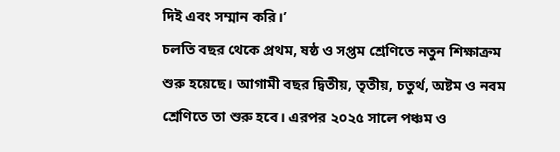দিই এবং সম্মান করি।’
চলতি বছর থেকে প্রথম, ষষ্ঠ ও সপ্তম শ্রেণিতে নতুন শিক্ষাক্রম শুরু হয়েছে। আগামী বছর দ্বিতীয়, তৃতীয়, চতুর্থ, অষ্টম ও নবম শ্রেণিতে তা শুরু হবে। এরপর ২০২৫ সালে পঞ্চম ও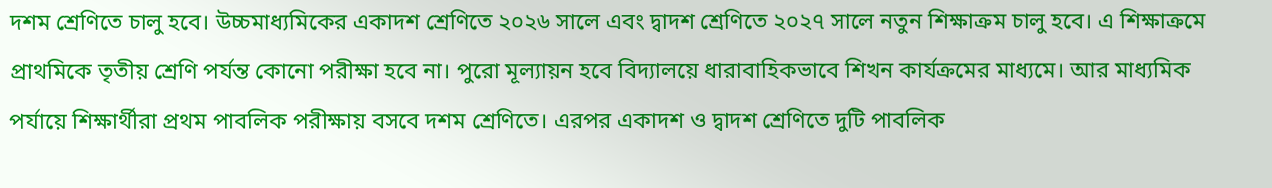দশম শ্রেণিতে চালু হবে। উচ্চমাধ্যমিকের একাদশ শ্রেণিতে ২০২৬ সালে এবং দ্বাদশ শ্রেণিতে ২০২৭ সালে নতুন শিক্ষাক্রম চালু হবে। এ শিক্ষাক্রমে প্রাথমিকে তৃতীয় শ্রেণি পর্যন্ত কোনো পরীক্ষা হবে না। পুরো মূল্যায়ন হবে বিদ্যালয়ে ধারাবাহিকভাবে শিখন কার্যক্রমের মাধ্যমে। আর মাধ্যমিক পর্যায়ে শিক্ষার্থীরা প্রথম পাবলিক পরীক্ষায় বসবে দশম শ্রেণিতে। এরপর একাদশ ও দ্বাদশ শ্রেণিতে দুটি পাবলিক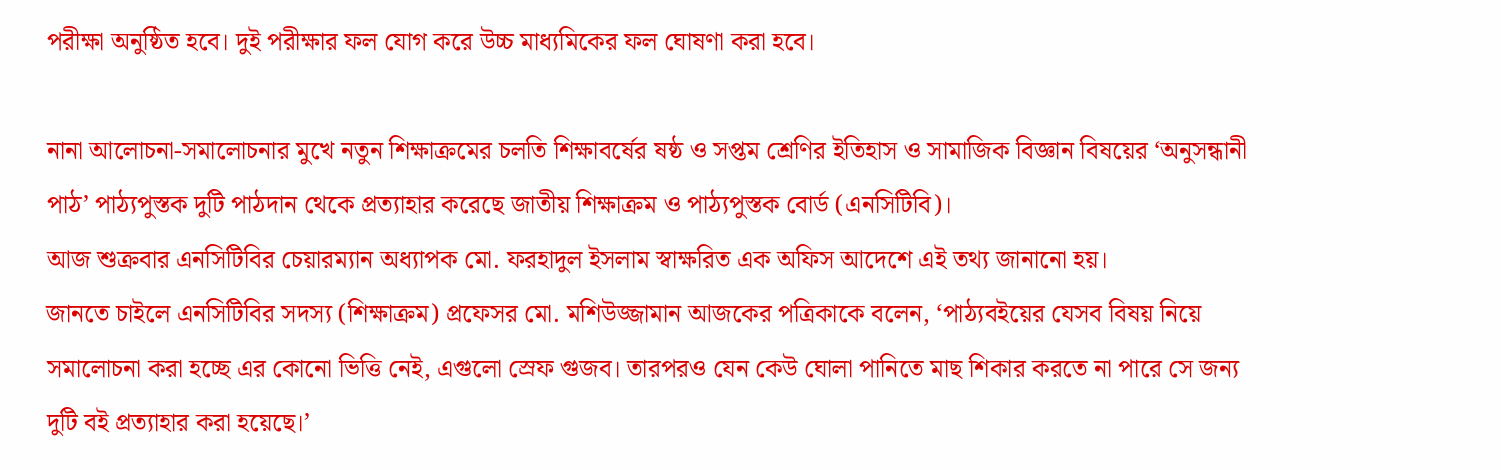পরীক্ষা অনুষ্ঠিত হবে। দুই পরীক্ষার ফল যোগ করে উচ্চ মাধ্যমিকের ফল ঘোষণা করা হবে।

নানা আলোচনা-সমালোচনার মুখে নতুন শিক্ষাক্রমের চলতি শিক্ষাবর্ষের ষষ্ঠ ও সপ্তম শ্রেণির ইতিহাস ও সামাজিক বিজ্ঞান বিষয়ের ‘অনুসন্ধানী পাঠ’ পাঠ্যপুস্তক দুটি পাঠদান থেকে প্রত্যাহার করেছে জাতীয় শিক্ষাক্রম ও পাঠ্যপুস্তক বোর্ড (এনসিটিবি)।
আজ শুক্রবার এনসিটিবির চেয়ারম্যান অধ্যাপক মো. ফরহাদুল ইসলাম স্বাক্ষরিত এক অফিস আদেশে এই তথ্য জানানো হয়।
জানতে চাইলে এনসিটিবির সদস্য (শিক্ষাক্রম) প্রফেসর মো. মশিউজ্জামান আজকের পত্রিকাকে বলেন, ‘পাঠ্যবইয়ের যেসব বিষয় নিয়ে সমালোচনা করা হচ্ছে এর কোনো ভিত্তি নেই, এগুলো স্রেফ গুজব। তারপরও যেন কেউ ঘোলা পানিতে মাছ শিকার করতে না পারে সে জন্য দুটি বই প্রত্যাহার করা হয়েছে।’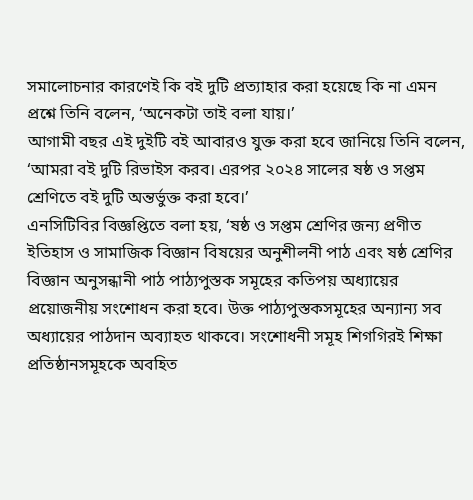সমালোচনার কারণেই কি বই দুটি প্রত্যাহার করা হয়েছে কি না এমন প্রশ্নে তিনি বলেন, ‘অনেকটা তাই বলা যায়।’
আগামী বছর এই দুইটি বই আবারও যুক্ত করা হবে জানিয়ে তিনি বলেন, ‘আমরা বই দুটি রিভাইস করব। এরপর ২০২৪ সালের ষষ্ঠ ও সপ্তম শ্রেণিতে বই দুটি অন্তর্ভুক্ত করা হবে।’
এনসিটিবির বিজ্ঞপ্তিতে বলা হয়, ‘ষষ্ঠ ও সপ্তম শ্রেণির জন্য প্রণীত ইতিহাস ও সামাজিক বিজ্ঞান বিষয়ের অনুশীলনী পাঠ এবং ষষ্ঠ শ্রেণির বিজ্ঞান অনুসন্ধানী পাঠ পাঠ্যপুস্তক সমূহের কতিপয় অধ্যায়ের প্রয়োজনীয় সংশোধন করা হবে। উক্ত পাঠ্যপুস্তকসমূহের অন্যান্য সব অধ্যায়ের পাঠদান অব্যাহত থাকবে। সংশোধনী সমূহ শিগগিরই শিক্ষা প্রতিষ্ঠানসমূহকে অবহিত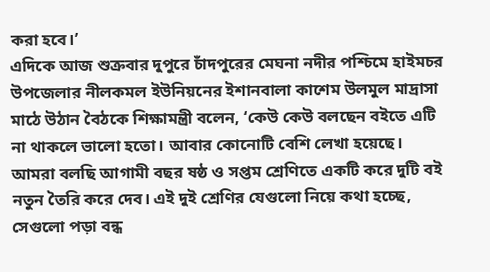করা হবে।’
এদিকে আজ শুক্রবার দুপুরে চাঁদপুরের মেঘনা নদীর পশ্চিমে হাইমচর উপজেলার নীলকমল ইউনিয়নের ইশানবালা কাশেম উলমুল মাদ্রাসা মাঠে উঠান বৈঠকে শিক্ষামন্ত্রী বলেন, ‘কেউ কেউ বলছেন বইতে এটি না থাকলে ভালো হতো। আবার কোনোটি বেশি লেখা হয়েছে। আমরা বলছি আগামী বছর ষষ্ঠ ও সপ্তম শ্রেণিতে একটি করে দুটি বই নতুন তৈরি করে দেব। এই দুই শ্রেণির যেগুলো নিয়ে কথা হচ্ছে, সেগুলো পড়া বন্ধ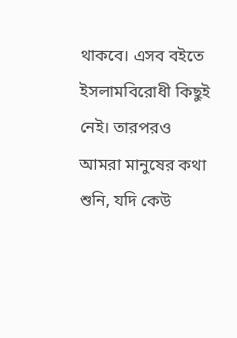থাকবে। এসব বইতে ইসলামবিরোধী কিছুই নেই। তারপরও আমরা মানুষের কথা শুনি, যদি কেউ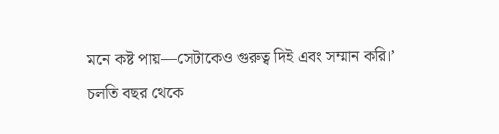মনে কষ্ট পায়—সেটাকেও গুরুত্ব দিই এবং সম্মান করি।’
চলতি বছর থেকে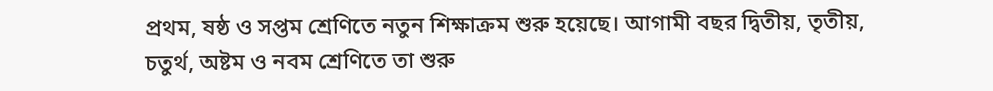প্রথম, ষষ্ঠ ও সপ্তম শ্রেণিতে নতুন শিক্ষাক্রম শুরু হয়েছে। আগামী বছর দ্বিতীয়, তৃতীয়, চতুর্থ, অষ্টম ও নবম শ্রেণিতে তা শুরু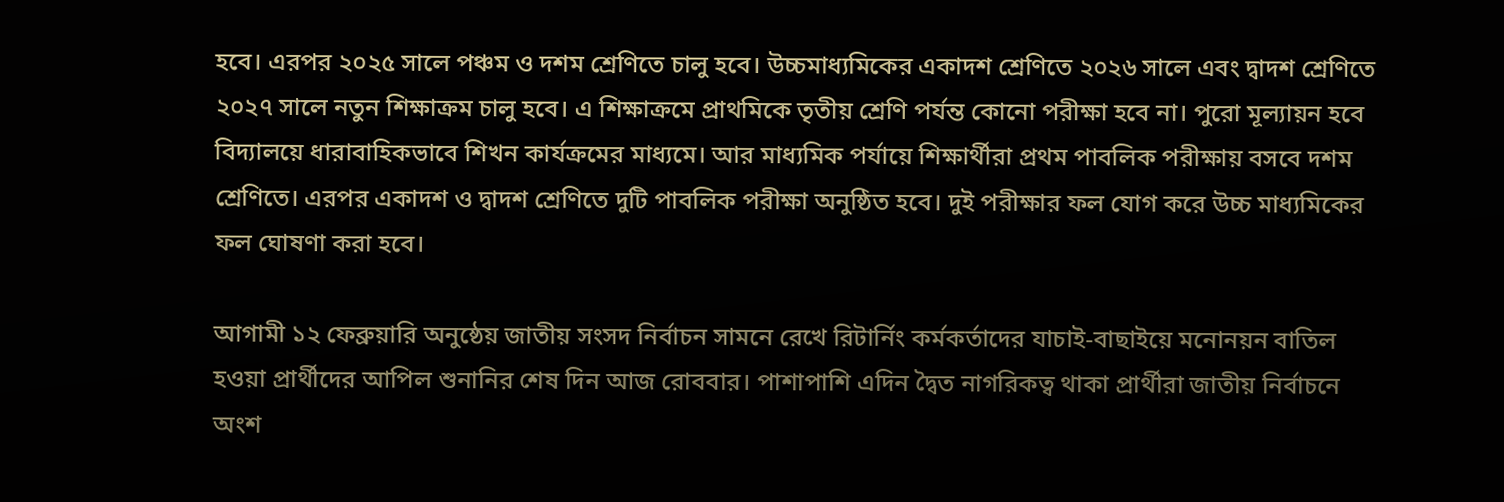হবে। এরপর ২০২৫ সালে পঞ্চম ও দশম শ্রেণিতে চালু হবে। উচ্চমাধ্যমিকের একাদশ শ্রেণিতে ২০২৬ সালে এবং দ্বাদশ শ্রেণিতে ২০২৭ সালে নতুন শিক্ষাক্রম চালু হবে। এ শিক্ষাক্রমে প্রাথমিকে তৃতীয় শ্রেণি পর্যন্ত কোনো পরীক্ষা হবে না। পুরো মূল্যায়ন হবে বিদ্যালয়ে ধারাবাহিকভাবে শিখন কার্যক্রমের মাধ্যমে। আর মাধ্যমিক পর্যায়ে শিক্ষার্থীরা প্রথম পাবলিক পরীক্ষায় বসবে দশম শ্রেণিতে। এরপর একাদশ ও দ্বাদশ শ্রেণিতে দুটি পাবলিক পরীক্ষা অনুষ্ঠিত হবে। দুই পরীক্ষার ফল যোগ করে উচ্চ মাধ্যমিকের ফল ঘোষণা করা হবে।

আগামী ১২ ফেব্রুয়ারি অনুষ্ঠেয় জাতীয় সংসদ নির্বাচন সামনে রেখে রিটার্নিং কর্মকর্তাদের যাচাই-বাছাইয়ে মনোনয়ন বাতিল হওয়া প্রার্থীদের আপিল শুনানির শেষ দিন আজ রোববার। পাশাপাশি এদিন দ্বৈত নাগরিকত্ব থাকা প্রার্থীরা জাতীয় নির্বাচনে অংশ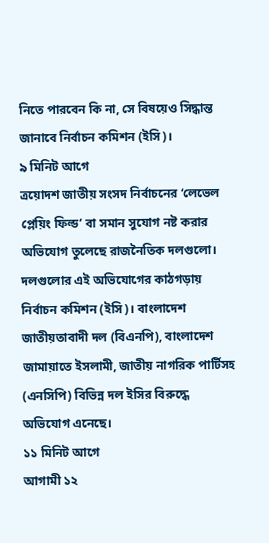নিতে পারবেন কি না, সে বিষয়েও সিদ্ধান্ত জানাবে নির্বাচন কমিশন (ইসি)।
৯ মিনিট আগে
ত্রয়োদশ জাতীয় সংসদ নির্বাচনের ‘লেভেল প্লেয়িং ফিল্ড’ বা সমান সুযোগ নষ্ট করার অভিযোগ তুলেছে রাজনৈতিক দলগুলো। দলগুলোর এই অভিযোগের কাঠগড়ায় নির্বাচন কমিশন (ইসি)। বাংলাদেশ জাতীয়তাবাদী দল (বিএনপি), বাংলাদেশ জামায়াতে ইসলামী, জাতীয় নাগরিক পার্টিসহ (এনসিপি) বিভিন্ন দল ইসির বিরুদ্ধে অভিযোগ এনেছে।
১১ মিনিট আগে
আগামী ১২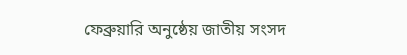ফেব্রুয়ারি অনুষ্ঠেয় জাতীয় সংসদ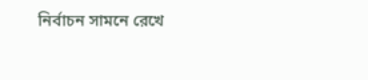নির্বাচন সামনে রেখে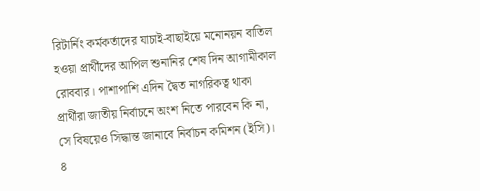রিটার্নিং কর্মকর্তাদের যাচাই-বাছাইয়ে মনোনয়ন বাতিল হওয়া প্রার্থীদের আপিল শুনানির শেষ দিন আগামীকাল রোববার। পাশাপাশি এদিন দ্বৈত নাগরিকত্ব থাকা প্রার্থীরা জাতীয় নির্বাচনে অংশ নিতে পারবেন কি না, সে বিষয়েও সিদ্ধান্ত জানাবে নির্বাচন কমিশন (ইসি)।
৪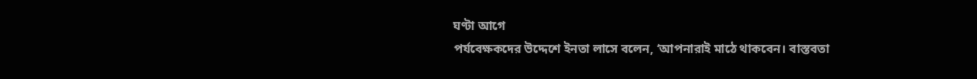ঘণ্টা আগে
পর্যবেক্ষকদের উদ্দেশে ইনতা লাসে বলেন, ‘আপনারাই মাঠে থাকবেন। বাস্তবতা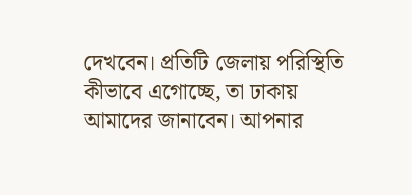দেখবেন। প্রতিটি জেলায় পরিস্থিতি কীভাবে এগোচ্ছে, তা ঢাকায় আমাদের জানাবেন। আপনার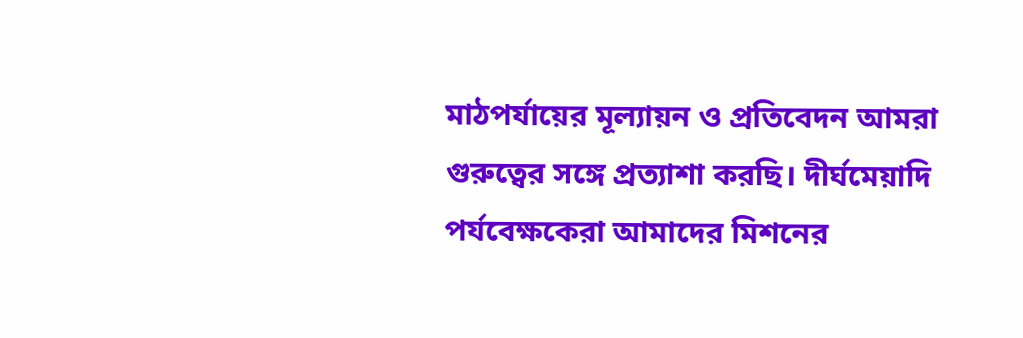মাঠপর্যায়ের মূল্যায়ন ও প্রতিবেদন আমরা গুরুত্বের সঙ্গে প্রত্যাশা করছি। দীর্ঘমেয়াদি পর্যবেক্ষকেরা আমাদের মিশনের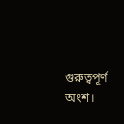গুরুত্বপূর্ণ অংশ।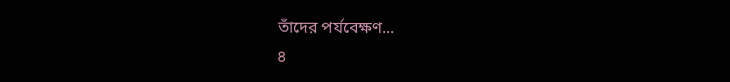তাঁদের পর্যবেক্ষণ...
৪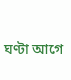ঘণ্টা আগে